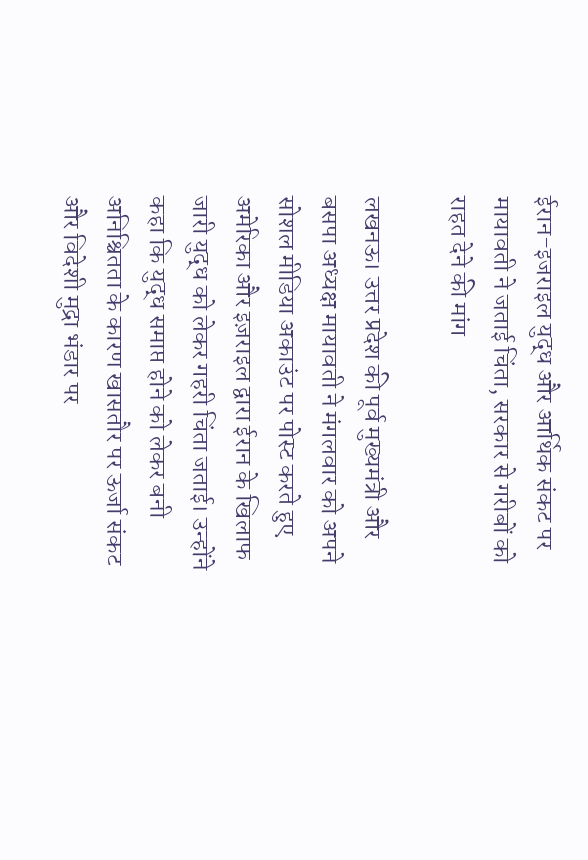ईरान-इजराइल युद्ध और आर्थिक संकट पर मायावती ने जताई चिंता, सरकार से गरीबों को राहत देने की मांग

लखनऊ। उत्तर प्रदेश की पूर्व मुख्यमंत्री और बसपा अध्यक्ष मायावती ने मंगलवार को अपने सोशल मीडिया अकाउंट पर पोस्ट करते हुए अमेरिका और इज़राइल द्वारा ईरान के खिलाफ जारी युद्ध को लेकर गहरी चिंता जताई। उन्होंने कहा कि युद्ध समाप्त होने को लेकर बनी अनिश्चितता के कारण खासतौर पर ऊर्जा संकट और विदेशी मुद्रा भंडार पर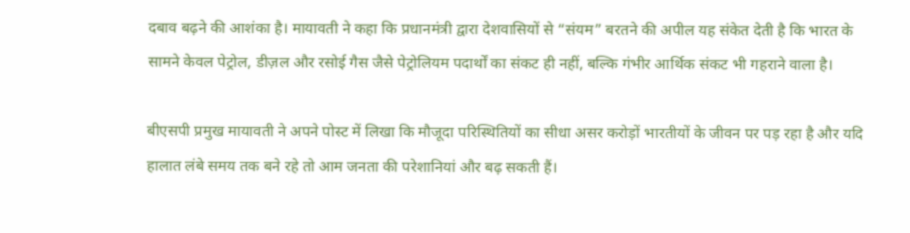दबाव बढ़ने की आशंका है। मायावती ने कहा कि प्रधानमंत्री द्वारा देशवासियों से “संयम” बरतने की अपील यह संकेत देती है कि भारत के सामने केवल पेट्रोल, डीज़ल और रसोई गैस जैसे पेट्रोलियम पदार्थों का संकट ही नहीं, बल्कि गंभीर आर्थिक संकट भी गहराने वाला है।

बीएसपी प्रमुख मायावती ने अपने पोस्ट में लिखा कि मौजूदा परिस्थितियों का सीधा असर करोड़ों भारतीयों के जीवन पर पड़ रहा है और यदि हालात लंबे समय तक बने रहे तो आम जनता की परेशानियां और बढ़ सकती हैं।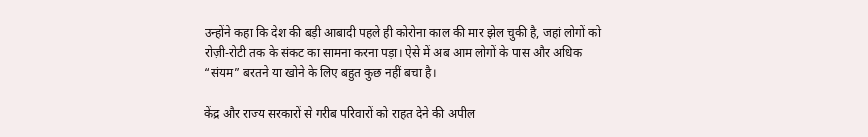उन्होंने कहा कि देश की बड़ी आबादी पहले ही कोरोना काल की मार झेल चुकी है, जहां लोगों को रोज़ी-रोटी तक के संकट का सामना करना पड़ा। ऐसे में अब आम लोगों के पास और अधिक “संयम” बरतने या खोने के लिए बहुत कुछ नहीं बचा है।

केंद्र और राज्य सरकारों से गरीब परिवारों को राहत देने की अपील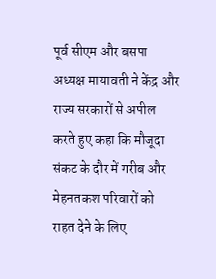पूर्व सीएम और बसपा अध्यक्ष मायावती ने केंद्र और राज्य सरकारों से अपील करते हुए कहा कि मौजूदा संकट के दौर में गरीब और मेहनतकश परिवारों को राहत देने के लिए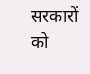सरकारों को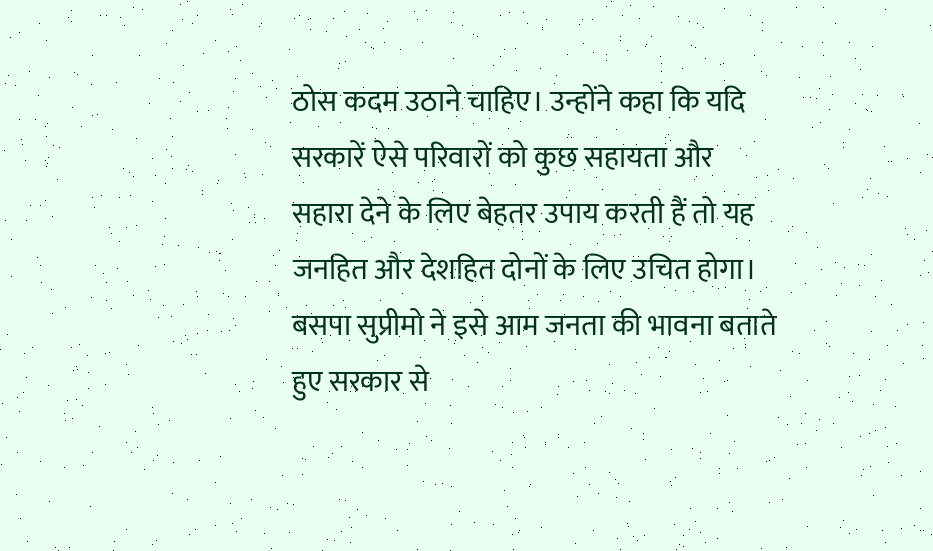ठोस कदम उठाने चाहिए। उन्होंने कहा कि यदि सरकारें ऐसे परिवारों को कुछ सहायता और सहारा देने के लिए बेहतर उपाय करती हैं तो यह जनहित और देशहित दोनों के लिए उचित होगा। बसपा सुप्रीमो ने इसे आम जनता की भावना बताते हुए सरकार से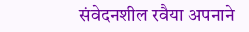संवेदनशील रवैया अपनाने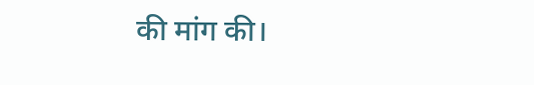की मांग की।